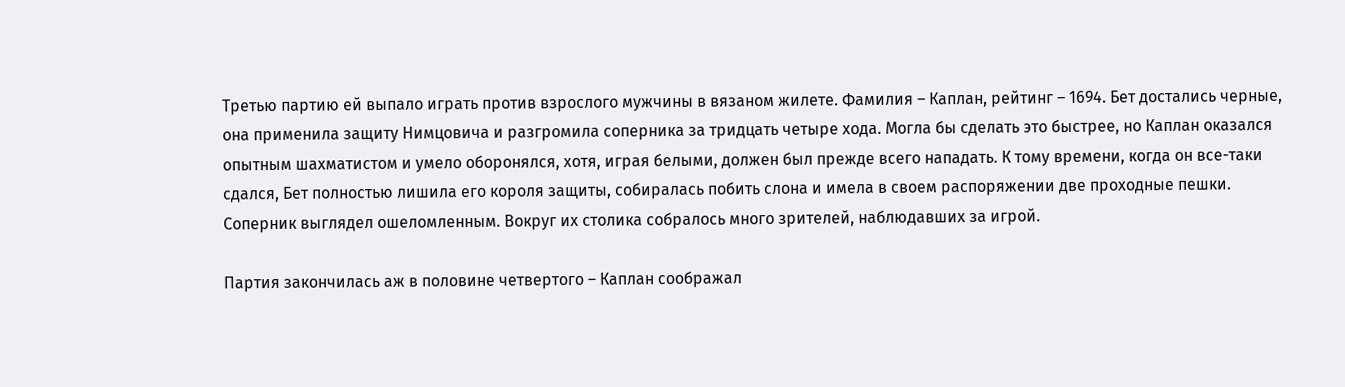Третью партию ей выпало играть против взрослого мужчины в вязаном жилете. Фамилия – Каплан, рейтинг – 1694. Бет достались черные, она применила защиту Нимцовича и разгромила соперника за тридцать четыре хода. Могла бы сделать это быстрее, но Каплан оказался опытным шахматистом и умело оборонялся, хотя, играя белыми, должен был прежде всего нападать. К тому времени, когда он все-таки сдался, Бет полностью лишила его короля защиты, собиралась побить слона и имела в своем распоряжении две проходные пешки. Соперник выглядел ошеломленным. Вокруг их столика собралось много зрителей, наблюдавших за игрой.

Партия закончилась аж в половине четвертого – Каплан соображал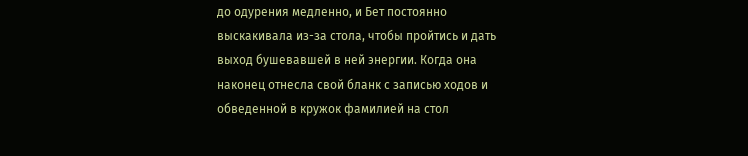до одурения медленно, и Бет постоянно выскакивала из-за стола, чтобы пройтись и дать выход бушевавшей в ней энергии. Когда она наконец отнесла свой бланк с записью ходов и обведенной в кружок фамилией на стол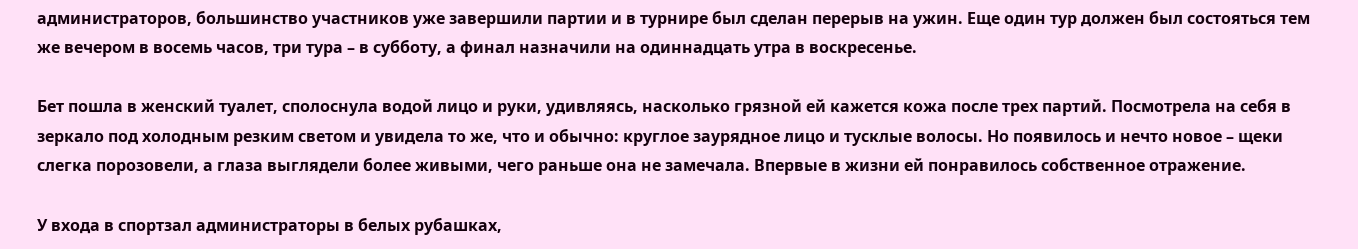администраторов, большинство участников уже завершили партии и в турнире был сделан перерыв на ужин. Еще один тур должен был состояться тем же вечером в восемь часов, три тура – в субботу, а финал назначили на одиннадцать утра в воскресенье.

Бет пошла в женский туалет, сполоснула водой лицо и руки, удивляясь, насколько грязной ей кажется кожа после трех партий. Посмотрела на себя в зеркало под холодным резким светом и увидела то же, что и обычно: круглое заурядное лицо и тусклые волосы. Но появилось и нечто новое – щеки слегка порозовели, а глаза выглядели более живыми, чего раньше она не замечала. Впервые в жизни ей понравилось собственное отражение.

У входа в спортзал администраторы в белых рубашках,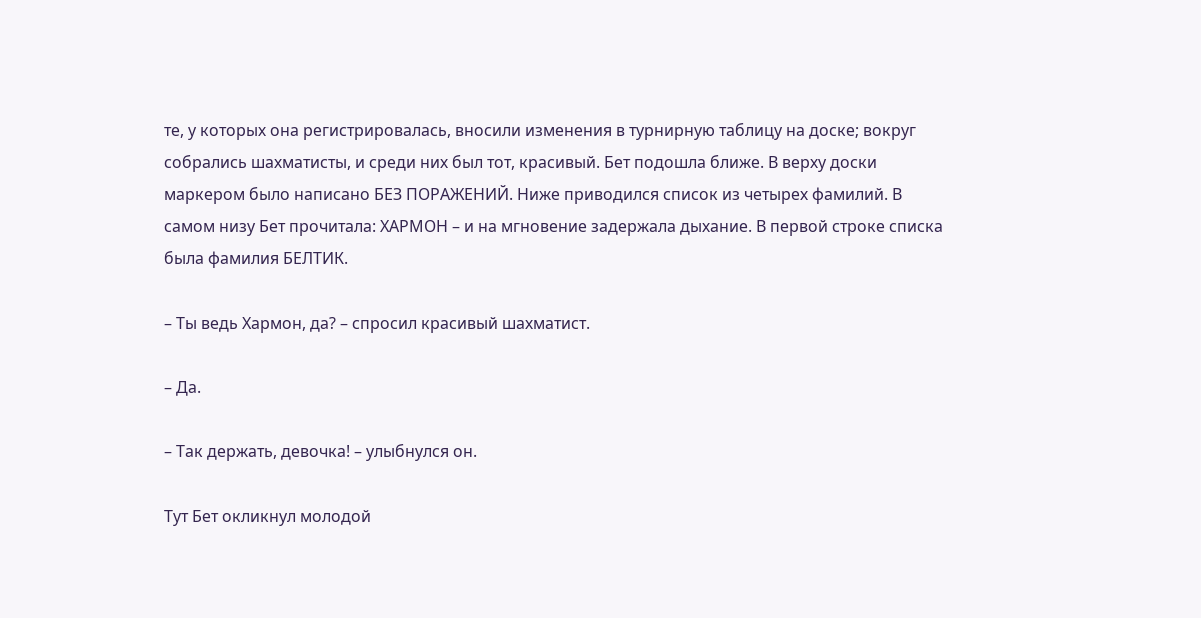те, у которых она регистрировалась, вносили изменения в турнирную таблицу на доске; вокруг собрались шахматисты, и среди них был тот, красивый. Бет подошла ближе. В верху доски маркером было написано БЕЗ ПОРАЖЕНИЙ. Ниже приводился список из четырех фамилий. В самом низу Бет прочитала: ХАРМОН – и на мгновение задержала дыхание. В первой строке списка была фамилия БЕЛТИК.

– Ты ведь Хармон, да? – спросил красивый шахматист.

– Да.

– Так держать, девочка! – улыбнулся он.

Тут Бет окликнул молодой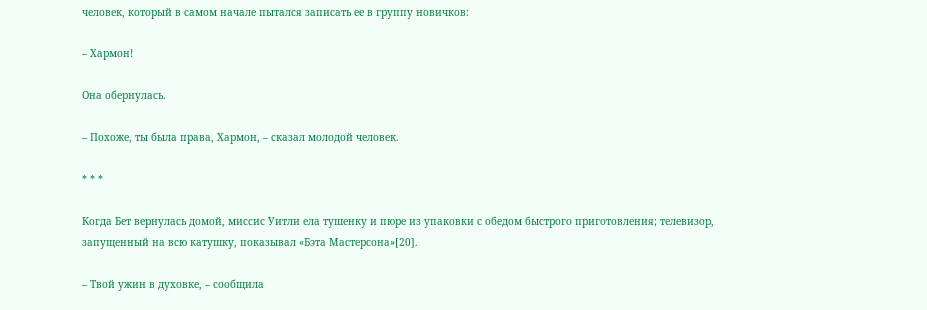человек, который в самом начале пытался записать ее в группу новичков:

– Хармон!

Она обернулась.

– Похоже, ты была права, Хармон, – сказал молодой человек.

* * *

Когда Бет вернулась домой, миссис Уитли ела тушенку и пюре из упаковки с обедом быстрого приготовления; телевизор, запущенный на всю катушку, показывал «Бэта Мастерсона»[20].

– Твой ужин в духовке, – сообщила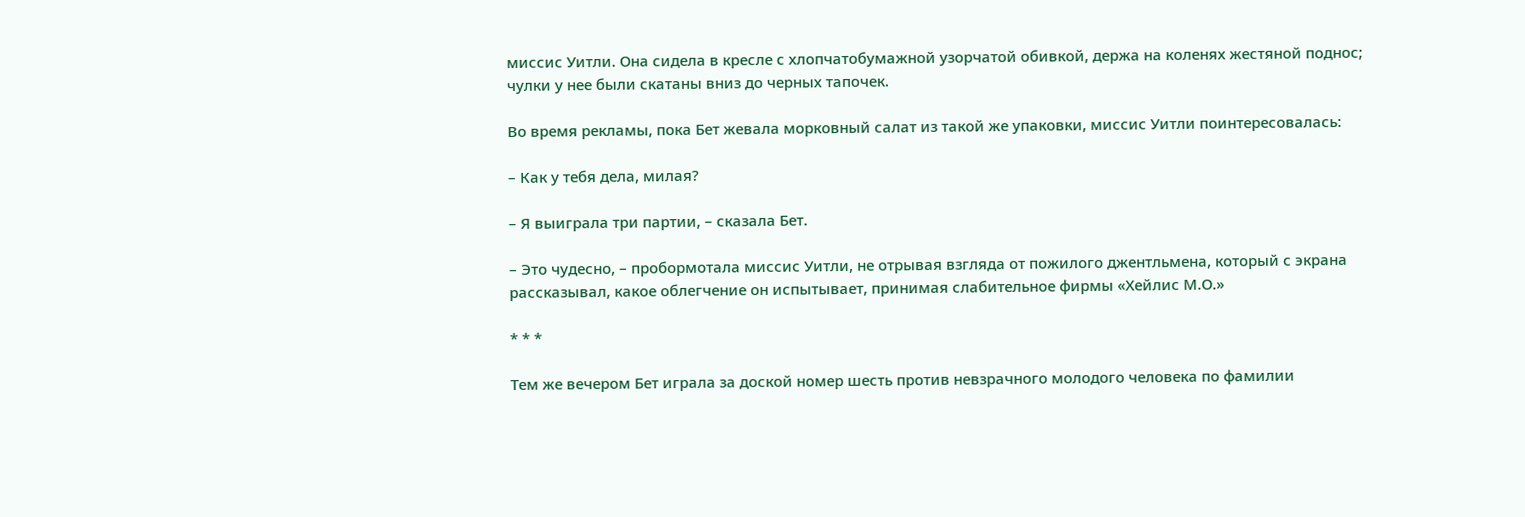миссис Уитли. Она сидела в кресле с хлопчатобумажной узорчатой обивкой, держа на коленях жестяной поднос; чулки у нее были скатаны вниз до черных тапочек.

Во время рекламы, пока Бет жевала морковный салат из такой же упаковки, миссис Уитли поинтересовалась:

– Как у тебя дела, милая?

– Я выиграла три партии, – сказала Бет.

– Это чудесно, – пробормотала миссис Уитли, не отрывая взгляда от пожилого джентльмена, который с экрана рассказывал, какое облегчение он испытывает, принимая слабительное фирмы «Хейлис М.О.»

* * *

Тем же вечером Бет играла за доской номер шесть против невзрачного молодого человека по фамилии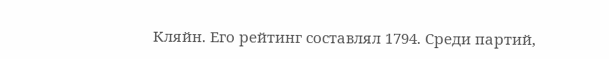Кляйн. Его рейтинг составлял 1794. Среди партий,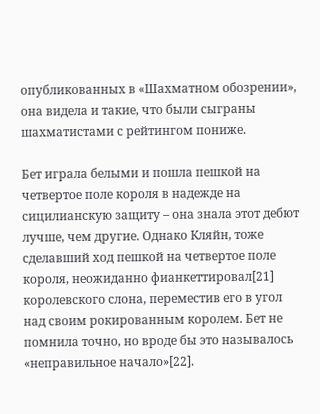опубликованных в «Шахматном обозрении», она видела и такие, что были сыграны шахматистами с рейтингом пониже.

Бет играла белыми и пошла пешкой на четвертое поле короля в надежде на сицилианскую защиту – она знала этот дебют лучше, чем другие. Однако Кляйн, тоже сделавший ход пешкой на четвертое поле короля, неожиданно фианкеттировал[21] королевского слона, переместив его в угол над своим рокированным королем. Бет не помнила точно, но вроде бы это называлось «неправильное начало»[22].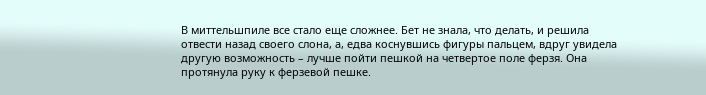В миттельшпиле все стало еще сложнее. Бет не знала, что делать, и решила отвести назад своего слона, а, едва коснувшись фигуры пальцем, вдруг увидела другую возможность – лучше пойти пешкой на четвертое поле ферзя. Она протянула руку к ферзевой пешке.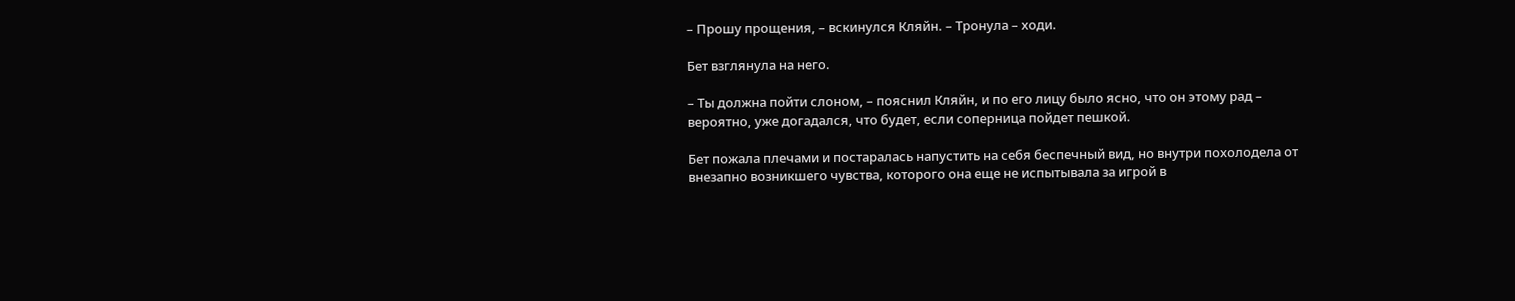– Прошу прощения, – вскинулся Кляйн. – Тронула – ходи.

Бет взглянула на него.

– Ты должна пойти слоном, – пояснил Кляйн, и по его лицу было ясно, что он этому рад – вероятно, уже догадался, что будет, если соперница пойдет пешкой.

Бет пожала плечами и постаралась напустить на себя беспечный вид, но внутри похолодела от внезапно возникшего чувства, которого она еще не испытывала за игрой в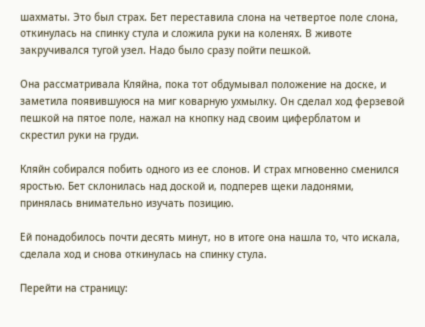шахматы. Это был страх. Бет переставила слона на четвертое поле слона, откинулась на спинку стула и сложила руки на коленях. В животе закручивался тугой узел. Надо было сразу пойти пешкой.

Она рассматривала Кляйна, пока тот обдумывал положение на доске, и заметила появившуюся на миг коварную ухмылку. Он сделал ход ферзевой пешкой на пятое поле, нажал на кнопку над своим циферблатом и скрестил руки на груди.

Кляйн собирался побить одного из ее слонов. И страх мгновенно сменился яростью. Бет склонилась над доской и, подперев щеки ладонями, принялась внимательно изучать позицию.

Ей понадобилось почти десять минут, но в итоге она нашла то, что искала, сделала ход и снова откинулась на спинку стула.

Перейти на страницу: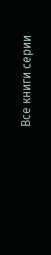Все книги серии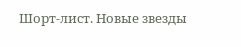Шорт-лист. Новые звезды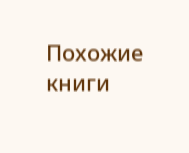Похожие книги